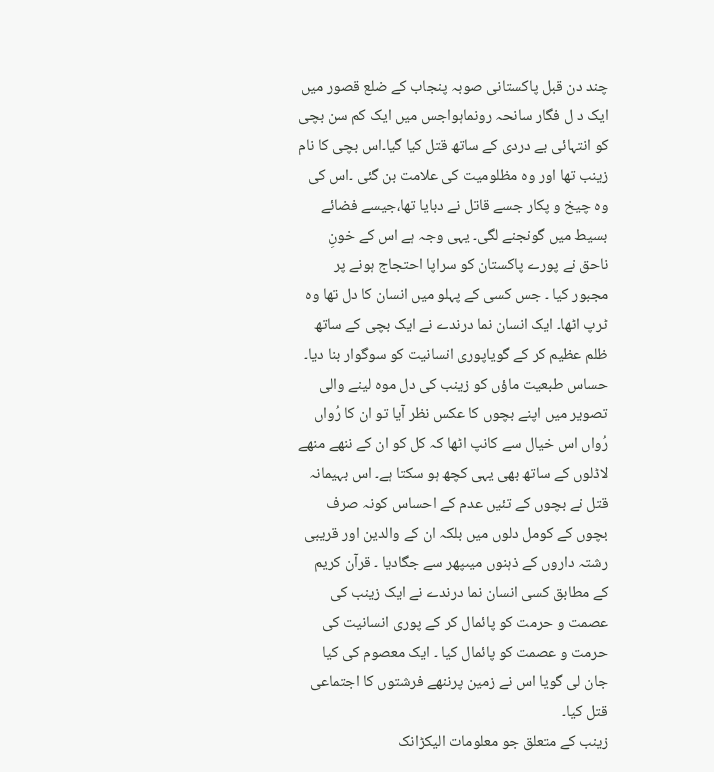چند دن قبل پاکستانی صوبہ پنجاب کے ضلع قصور میں ایک د ل فگار سانحہ رونماہواجس میں ایک کم سن بچی کو انتہائی بے دردی کے ساتھ قتل کیا گیا۔اس بچی کا نام زینب تھا اور وہ مظلومیت کی علامت بن گئی ۔اس کی وہ چیخ و پکار جسے قاتل نے دبایا تھا،جیسے فضائے بسیط میں گونجنے لگی۔ یہی وجہ ہے اس کے خونِ ناحق نے پورے پاکستان کو سراپا احتجاج ہونے پر مجبور کیا ۔ جس کسی کے پہلو میں انسان کا دل تھا وہ ٹرپ اٹھا۔ ایک انسان نما درندے نے ایک بچی کے ساتھ ظلم عظیم کر کے گویاپوری انسانیت کو سوگوار بنا دیا۔ حساس طبعیت ماؤں کو زینب کی دل موہ لینے والی تصویر میں اپنے بچوں کا عکس نظر آیا تو ان کا رُواں رُواں اس خیال سے کانپ اٹھا کہ کل کو ان کے ننھے منھے لاڈلوں کے ساتھ بھی یہی کچھ ہو سکتا ہے۔ اس بہیمانہ قتل نے بچوں کے تئیں عدم کے احساس کونہ صرف بچوں کے کومل دلوں میں بلکہ ان کے والدین اور قریبی رشتہ داروں کے ذہنوں میںپھر سے جگادیا ۔ قرآن کریم کے مطابق کسی انسان نما درندے نے ایک زینب کی عصمت و حرمت کو پائمال کر کے پوری انسانیت کی حرمت و عصمت کو پائمال کیا ۔ ایک معصوم کی کیا جان لی گویا اس نے زمین پرننھے فرشتوں کا اجتماعی قتل کیا۔
زینب کے متعلق جو معلومات الیکڑانک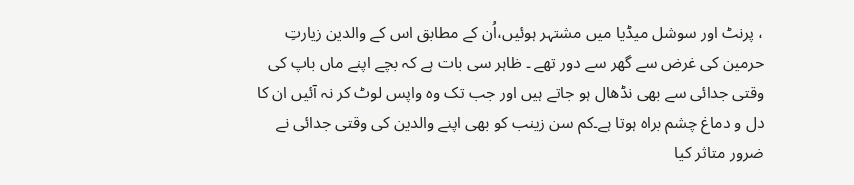، پرنٹ اور سوشل میڈیا میں مشتہر ہوئیں،اُن کے مطابق اس کے والدین زیارتِ حرمین کی غرض سے گھر سے دور تھے ۔ ظاہر سی بات ہے کہ بچے اپنے ماں باپ کی وقتی جدائی سے بھی نڈھال ہو جاتے ہیں اور جب تک وہ واپس لوٹ کر نہ آئیں ان کا دل و دماغ چشم براہ ہوتا ہے۔کم سن زینب کو بھی اپنے والدین کی وقتی جدائی نے ضرور متاثر کیا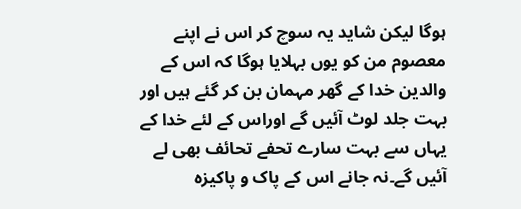ہوگا لیکن شاید یہ سوچ کر اس نے اپنے معصوم من کو یوں بہلایا ہوگا کہ اس کے والدین خدا کے گھر مہمان بن کر گئے ہیں اور بہت جلد لوٹ آئیں گے اوراس کے لئے خدا کے یہاں سے بہت سارے تحفے تحائف بھی لے آئیں گے۔نہ جانے اس کے پاک و پاکیزہ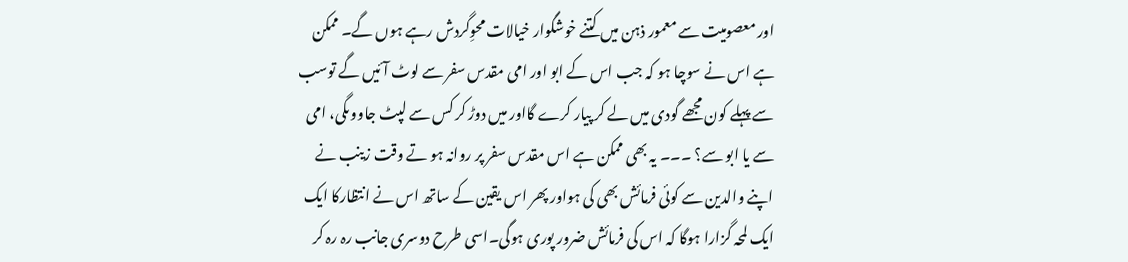اور معصومیت سے معمور ذہن میں کتنے خوشگوار خیالات محوِگردش رہے ہوں گے۔ ممکن ہے اس نے سوچا ہو کہ جب اس کے ابو اور امی مقدس سفر سے لوٹ آئیں گے توسب سے پہلے کون مجھے گودی میں لے کر پیار کرے گااور میں دوڑ کر کس سے لپٹ جاووںگی، امی سے یا ابو سے؟ ۔۔۔ یہ بھی ممکن ہے اس مقدس سفر پر روانہ ہو تے وقت زینب نے اپنے والدین سے کوئی فرمائش بھی کی ہواور پھر اس یقین کے ساتھ اس نے انتظارکا ایک ایک لمحہ گزارا ہوگا کہ اس کی فرمائش ضرور پوری ہوگی۔اسی طرح دوسری جانب رہ رہ کر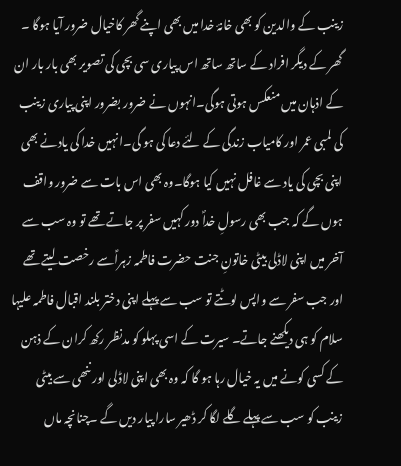زینب کے والدین کو بھی خانۂ خدا میں بھی اپنے گھر کاخیال ضرور آیا ہوگا ۔ گھر کے دیگر افراد کے ساتھ ساتھ اس پیاری سی بچی کی تصویر بھی بار بار ان کے اذہان میں منعکس ہوتی ہوگی۔انہوں نے ضرور بضرور اپنی پیاری زینب کی لمبی عمر اور کامیاب زندگی کے لئے دعا کی ہو گی۔انہیں خدا کی یادنے بھی اپنی بچی کی یاد سے غافل نہیں کیا ہوگا۔وہ بھی اس بات سے ضرور واقف ہوں گے کہ جب بھی رسولِ خداؐ دور کہیں سفر پر جاتے تھے تو وہ سب سے آخر میں اپنی لاڈلی بیٹی خاتونِ جنت حضرت فاطمہ زہراؑسے رخصت لیتے تھے اور جب سفر سے واپس لوٹتے تو سب سے پہلے اپنی دختر بلند اقبال فاطمہ علیہا سلام کو ہی دیکھنے جاتے۔ سیرت کے اسی پہلو کو مدنظر رکھ کران کے ذہن کے کسی کونے میں یہ خیال رہا ہو گا کہ وہ بھی اپنی لاڈلی اور ننھی سے بیٹی زینب کو سب سے پہلے گلے لگا کر ڈھیر سارا پیار دیں گے ۔چنانچہ ماں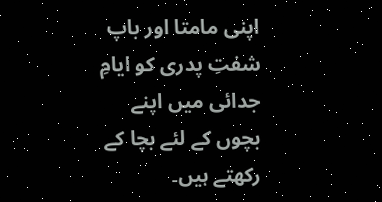اپنی مامتا اور باپ شفتِ پدری کو ایامِ جدائی میں اپنے بچوں کے لئے بچا کے رکھتے ہیں۔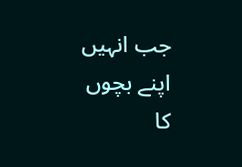جب انہیں اپنے بچوں کا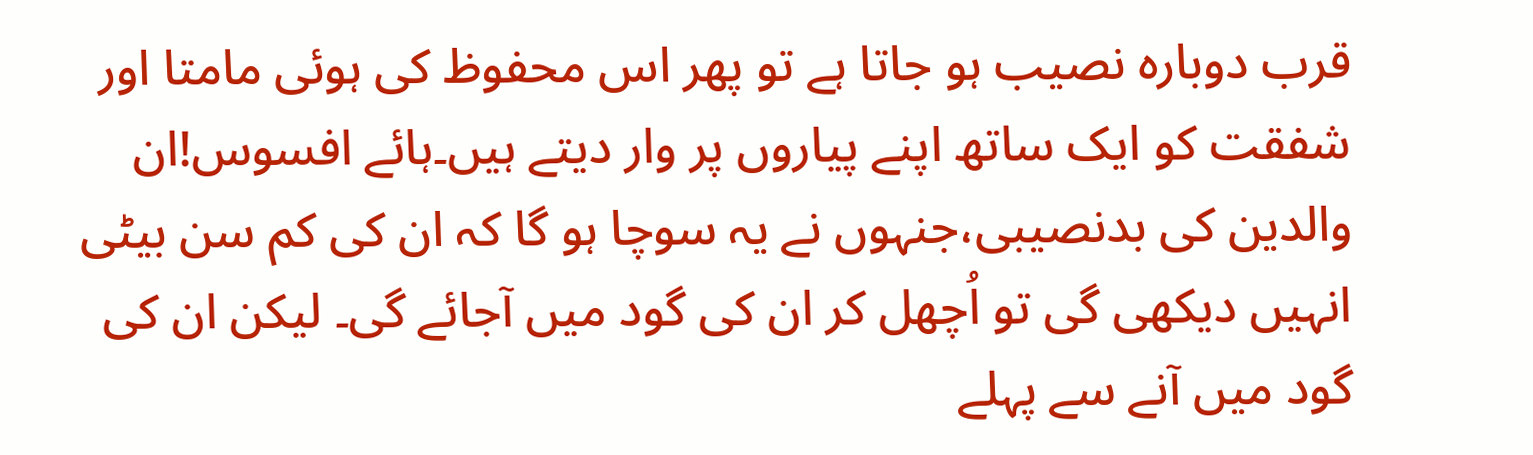قرب دوبارہ نصیب ہو جاتا ہے تو پھر اس محفوظ کی ہوئی مامتا اور شفقت کو ایک ساتھ اپنے پیاروں پر وار دیتے ہیں۔ہائے افسوس!ان والدین کی بدنصیبی،جنہوں نے یہ سوچا ہو گا کہ ان کی کم سن بیٹی انہیں دیکھی گی تو اُچھل کر ان کی گود میں آجائے گی۔ لیکن ان کی گود میں آنے سے پہلے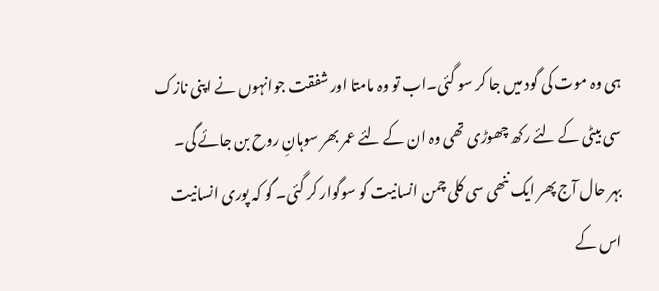ہی وہ موت کی گود میں جا کر سو گئی۔اب تو وہ مامتا اور شفقت جوانہوں نے اپنی نازک سی بیٹی کے لئے رکھ چھوڑی تھی وہ ان کے لئے عمر بھر سوہانِ روح بن جائے گی۔
بہر حال آج پھر ایک ننھی سی کلی چمن انسانیت کو سوگوار کر گئی۔ گو کہ پوری انسانیت اس کے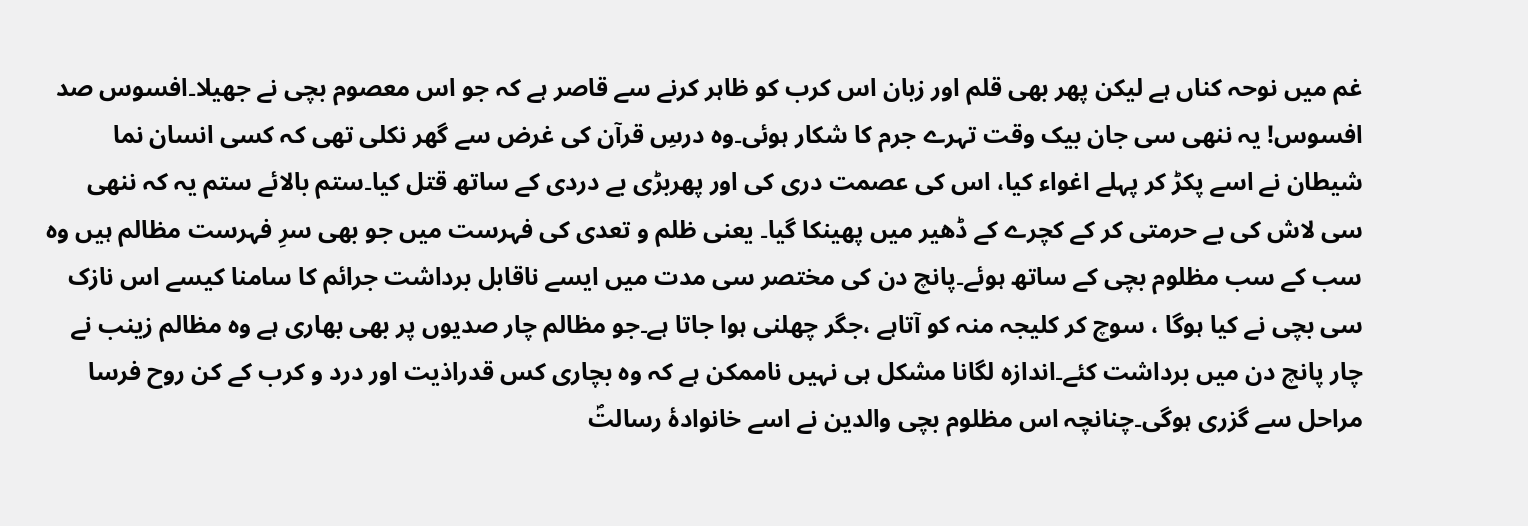غم میں نوحہ کناں ہے لیکن پھر بھی قلم اور زبان اس کرب کو ظاہر کرنے سے قاصر ہے کہ جو اس معصوم بچی نے جھیلا۔افسوس صد افسوس! یہ ننھی سی جان بیک وقت تہرے جرم کا شکار ہوئی۔وہ درسِ قرآن کی غرض سے گھر نکلی تھی کہ کسی انسان نما شیطان نے اسے پکڑ کر پہلے اغواء کیا، اس کی عصمت دری کی اور پھربڑی بے دردی کے ساتھ قتل کیا۔ستم بالائے ستم یہ کہ ننھی سی لاش کی بے حرمتی کر کے کچرے کے ڈھیر میں پھینکا گیا۔ یعنی ظلم و تعدی کی فہرست میں جو بھی سرِ فہرست مظالم ہیں وہ سب کے سب مظلوم بچی کے ساتھ ہوئے۔پانچ دن کی مختصر سی مدت میں ایسے ناقابل برداشت جرائم کا سامنا کیسے اس نازک سی بچی نے کیا ہوگا ، سوچ کر کلیجہ منہ کو آتاہے ،جگر چھلنی ہوا جاتا ہے۔جو مظالم چار صدیوں پر بھی بھاری ہے وہ مظالم زینب نے چار پانچ دن میں برداشت کئے۔اندازہ لگانا مشکل ہی نہیں ناممکن ہے کہ وہ بچاری کس قدراذیت اور درد و کرب کے کن روح فرسا مراحل سے گزری ہوگی۔چنانچہ اس مظلوم بچی والدین نے اسے خانوادۂ رسالتؐ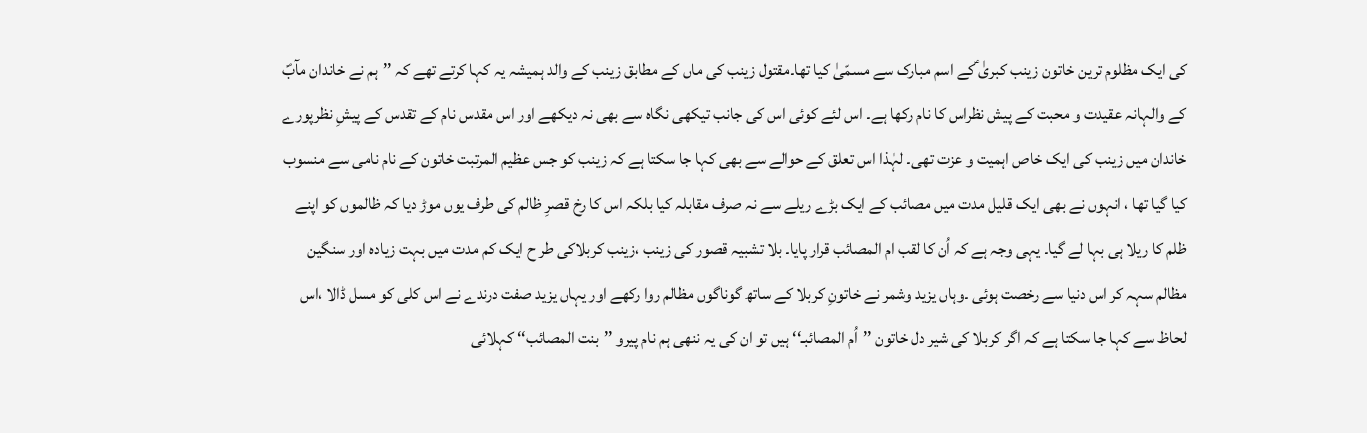کی ایک مظلوم ترین خاتون زینب کبریٰ ؑکے اسم مبارک سے مسمّیٰ کیا تھا۔مقتول زینب کی ماں کے مطابق زینب کے والد ہمیشہ یہ کہا کرتے تھے کہ ’’ہم نے خاندان مآبؐ کے والہانہ عقیدت و محبت کے پیش نظراس کا نام رکھا ہے۔ اس لئے کوئی اس کی جانب تیکھی نگاہ سے بھی نہ دیکھے اور اس مقدس نام کے تقدس کے پیشِ نظرپورے خاندان میں زینب کی ایک خاص اہمیت و عزت تھی۔ لہٰذا اس تعلق کے حوالے سے بھی کہا جا سکتا ہے کہ زینب کو جس عظیم المرتبت خاتون کے نام نامی سے منسوب کیا گیا تھا ، انہوں نے بھی ایک قلیل مدت میں مصائب کے ایک بڑے ریلے سے نہ صرف مقابلہ کیا بلکہ اس کا رخ قصرِ ظالم کی طرف یوں موڑ دیا کہ ظالموں کو اپنے ظلم کا ریلا ہی بہا لے گیا۔ یہی وجہ ہے کہ اُن کا لقب ام المصائب قرار پایا۔ بلا تشبیہ قصور کی زینب ،زینب کربلاکی طر ح ایک کم مدت میں بہت زیادہ اور سنگین مظالم سہہ کر اس دنیا سے رخصت ہوئی ۔وہاں یزید وشمر نے خاتونِ کربلا کے ساتھ گوناگوں مظالم روا رکھے اور یہاں یزید صفت درندے نے اس کلی کو مسل ڈالا ،اس لحاظ سے کہا جا سکتا ہے کہ اگر کربلا کی شیر دل خاتون ’’اُم المصائبـ‘‘ ہیں تو ان کی یہ ننھی ہم نام پیرو ’’بنت المصائب‘‘ کہلائی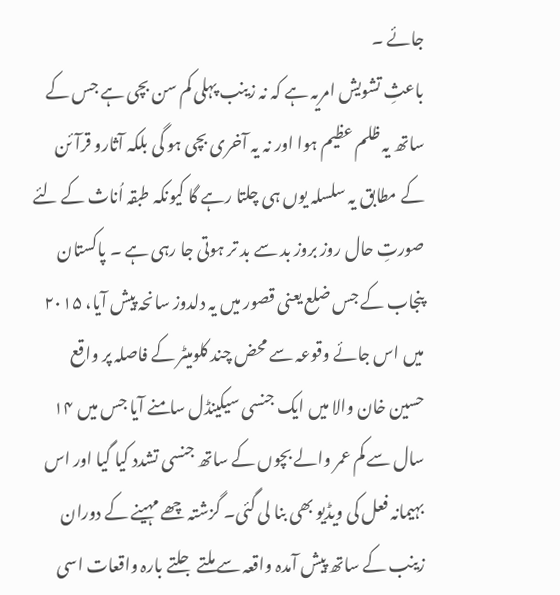جائے ۔
باعثِ تشویش امریہ ہے کہ نہ زینب پہلی کم سن بچی ہے جس کے ساتھ یہ ظلم عظیم ہوا اور نہ یہ آخری بچی ہو گی بلکہ آثارو قرآئن کے مطابق یہ سلسلہ یوں ہی چلتا رہے گا کیونکہ طبقہ اُناث کے لئے صورتِ حال روز بروز بد سے بد تر ہوتی جا رہی ہے ۔ پاکستان پنجاب کے جس ضلع یعنی قصور میں یہ دلدوز سانحہ پیش آیا، ۲۰۱۵ میں اس جائے وقوعہ سے محض چند کلومیٹر کے فاصلہ پر واقع حسین خان والا میں ایک جنسی سیکینڈل سامنے آیا جس میں ۱۴ سال سے کم عمر والے بچوں کے ساتھ جنسی تشدد کیا گیا اور اس بہیمانہ فعل کی ویڈیو بھی بنا لی گئی۔ گزشتہ چھے مہینے کے دوران زینب کے ساتھ پیش آمدہ واقعہ سے ملتے جلتے بارہ واقعات اسی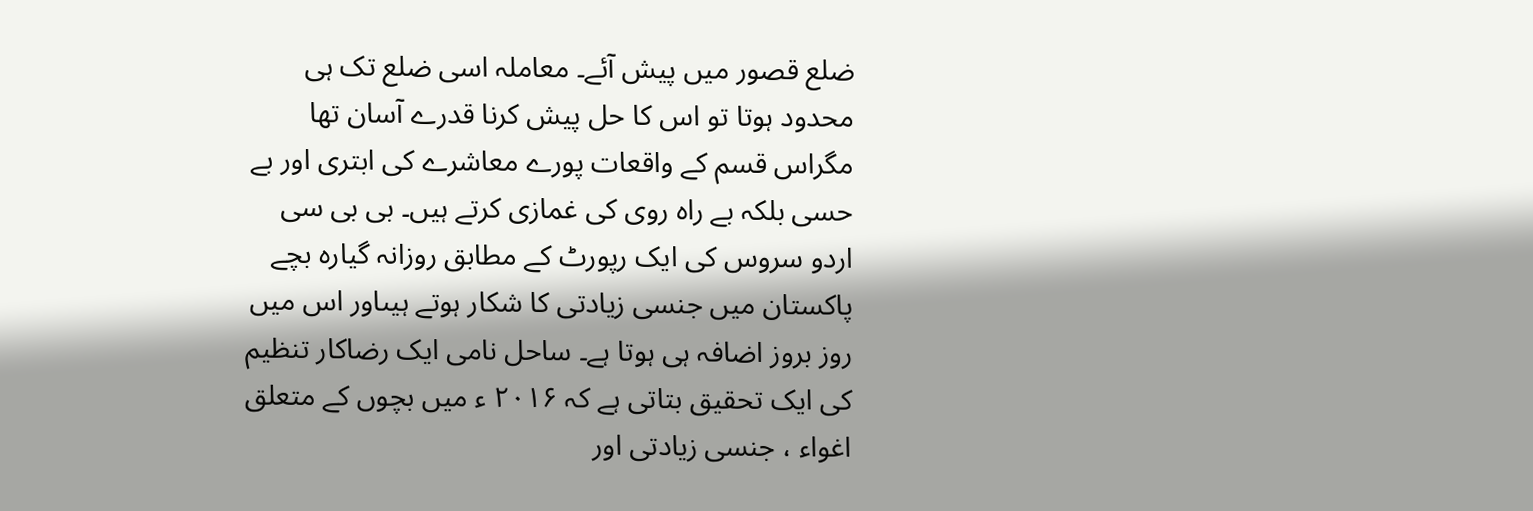ضلع قصور میں پیش آئے۔ معاملہ اسی ضلع تک ہی محدود ہوتا تو اس کا حل پیش کرنا قدرے آسان تھا مگراس قسم کے واقعات پورے معاشرے کی ابتری اور بے حسی بلکہ بے راہ روی کی غمازی کرتے ہیں۔ بی بی سی اردو سروس کی ایک رپورٹ کے مطابق روزانہ گیارہ بچے پاکستان میں جنسی زیادتی کا شکار ہوتے ہیںاور اس میں روز بروز اضافہ ہی ہوتا ہے۔ ساحل نامی ایک رضاکار تنظیم کی ایک تحقیق بتاتی ہے کہ ۲۰۱۶ ء میں بچوں کے متعلق اغواء ، جنسی زیادتی اور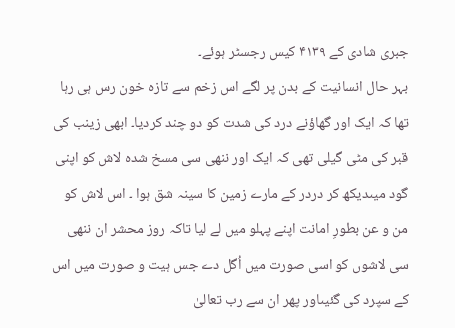جبری شادی کے ۴۱۳۹ کیس رجسٹر ہوئے۔
بہر حال انسانیت کے بدن پر لگے اس زخم سے تازہ خون رس ہی رہا تھا کہ ایک اور گھاؤنے درد کی شدت کو دو چند کردیا۔ ابھی زینب کی قبر کی مٹی گیلی تھی کہ ایک اور ننھی سی مسخ شدہ لاش کو اپنی گود میںدیکھ کر دردر کے مارے زمین کا سینہ شق ہوا ۔ اس لاش کو من و عن بطورِ امانت اپنے پہلو میں لے لیا تاکہ روز محشر ان ننھی سی لاشوں کو اسی صورت میں اُگل دے جس ہیت و صورت میں اس کے سپرد کی گئیںاور پھر ان سے رب تعالیٰ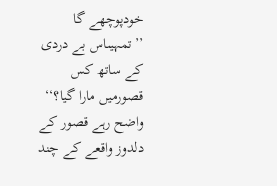خودپوچھے گا ’’تمہیںاس بے دردی کے ساتھ کس قصورمیں مارا گیا؟‘‘ واضح رہے قصور کے دلدوز واقعے کے چند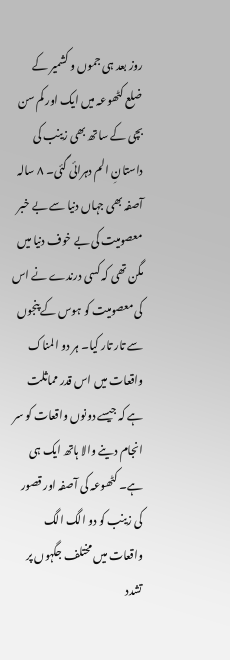روز بعد ہی جموں و کشمیر کے ضلع کٹھوعہ میں ایک اور کم سن بچی کے ساتھ بھی زینب کی داستانِ الم دہرائی گئی۔ ۸ سالہ آصفہ بھی جہاں دنیا سے بے خبر معصومیت کی بے خوف دنیا میں مگن تھی کہ کسی درندے نے اس کی معصومیت کو ہوس کے پنجوں سے تار تار کیا۔ ہر دو المناک واقعات میں اس قدر مماثلت ہے کہ جیسے دونوں واقعات کو سر انجام دینے والا ہاتھ ایک ہی ہے۔ کٹھوعہ کی آصفہ اور قصور کی زینب کو دو الگ الگ واقعات میں مختلف جگہوں پر تشدد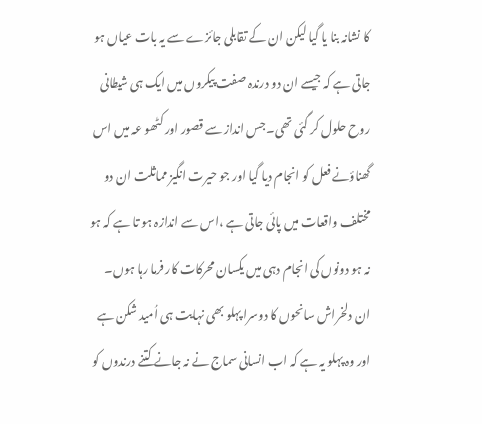کا نشانہ بنا یا گیا لیکن ان کے تقابلی جائزے سے یہ بات عیاں ہو جاتی ہے کہ جیسے ان دو درندہ صفت پیکروں میں ایک ہی شیطانی روح حلول کر گئی تھی۔جس انداز سے قصور اور کٹھو عہ میں اس گھناؤنے فعل کو انجام دیا گیا اور جو حیرت انگیز مماثلت ان دو مختلف واقعات میں پائی جاتی ہے ،اس سے اندازہ ہو تا ہے کہ ہو نہ ہو دونوں کی انجام دہی میں یکسان محرکات کار فرما رہا ہوں۔
ان دلخراش سانحوں کا دوسرا پہلو بھی نہایت ہی اُمید شکن ہے اور وہ پہلو یہ ہے کہ اب انسانی سماج نے نہ جانے کتنے درندوں کو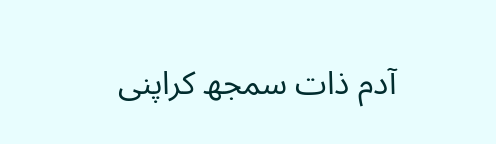آدم ذات سمجھ کراپنی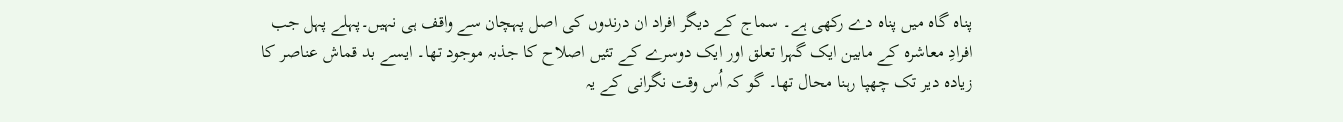پناہ گاہ میں پناہ دے رکھی ہے۔ سماج کے دیگر افراد ان درندوں کی اصل پہچان سے واقف ہی نہیں۔پہلے پہل جب افرادِ معاشرہ کے مابین ایک گہرا تعلق اور ایک دوسرے کے تئیں اصلاح کا جذبہ موجود تھا۔ ایسے بد قماش عناصر کا زیادہ دیر تک چھپا رہنا محال تھا۔ گو کہ اُس وقت نگرانی کے یہ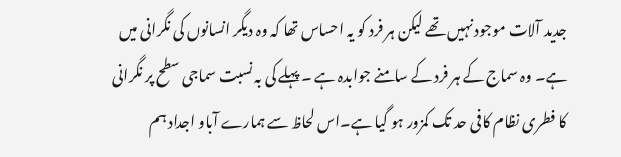جدید آلات موجود نہیں تھے لیکن ہر فرد کو یہ احساس تھا کہ وہ دیگر انسانوں کی نگرانی میں ہے۔ وہ سماج کے ہر فرد کے سامنے جوابدہ ہے ۔ پہلے کی بہ نسبت سماجی سطح پر نگرانی کا فطری نظام کافی حد تک کمزور ہو گیا ہے۔اس لحاظ سے ہمارے آباو اجداد ہم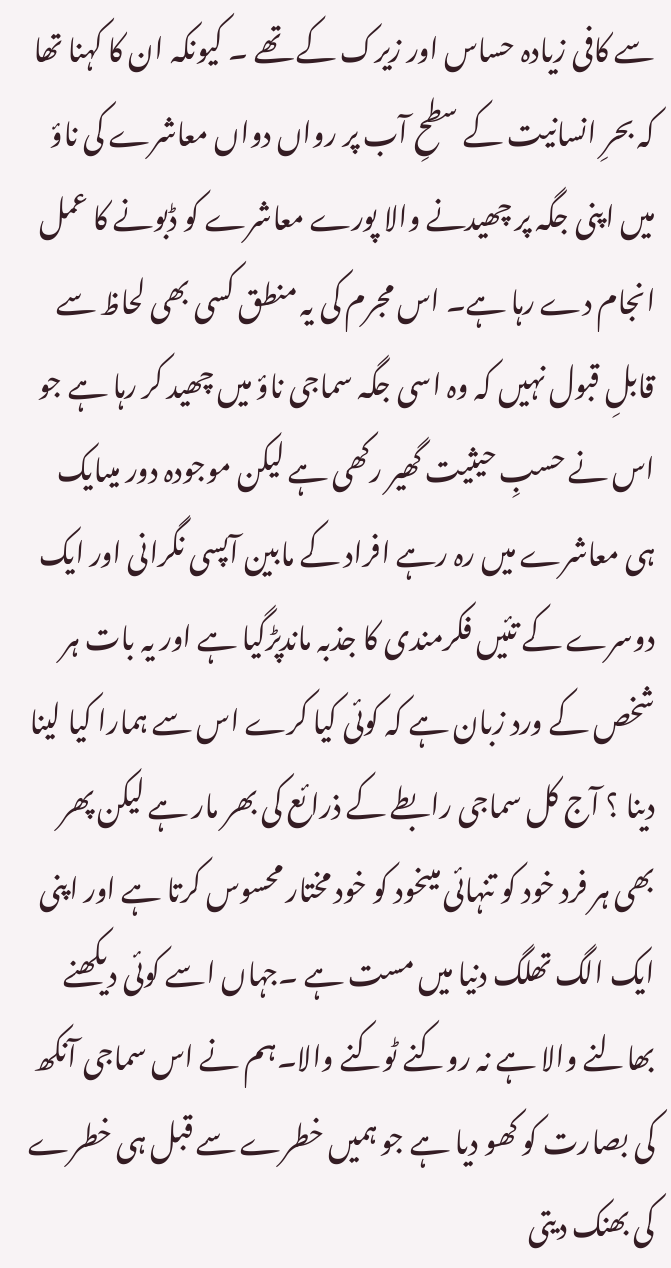سے کافی زیادہ حساس اور زیرک کے تھے ۔ کیونکہ ان کا کہنا تھا کہ بحرِ انسانیت کے سطحِ آب پر رواں دواں معاشرے کی ناؤ میں اپنی جگہ پر چھیدنے والا پورے معاشرے کو ڈبونے کا عمل انجام دے رہا ہے۔ اس مجرم کی یہ منطق کسی بھی لحاظ سے قابلِ قبول نہیں کہ وہ اسی جگہ سماجی ناؤ میں چھید کر رہا ہے جو اس نے حسبِ حیثیت گھیر رکھی ہے لیکن موجودہ دور میںایک ہی معاشرے میں رہ رہے افراد کے مابین آپسی نگرانی اور ایک دوسرے کے تئیں فکرمندی کا جذبہ ماندپڑگیا ہے اور یہ بات ہر شخص کے ورد زبان ہے کہ کوئی کیا کرے اس سے ہمارا کیا لینا دینا ؟ آج کل سماجی رابطے کے ذرائع کی بھر مار ہے لیکن پھر بھی ہر فرد خود کو تنہائی میںخود کو خود مختار محسوس کرتا ہے اور اپنی ایک الگ تھلگ دنیا میں مست ہے ۔جہاں اسے کوئی دیکھنے بھالنے والا ہے نہ روکنے ٹوکنے والا۔ہم نے اس سماجی آنکھ کی بصارت کو کھو دیا ہے جو ہمیں خطرے سے قبل ہی خطرے کی بھنک دیتی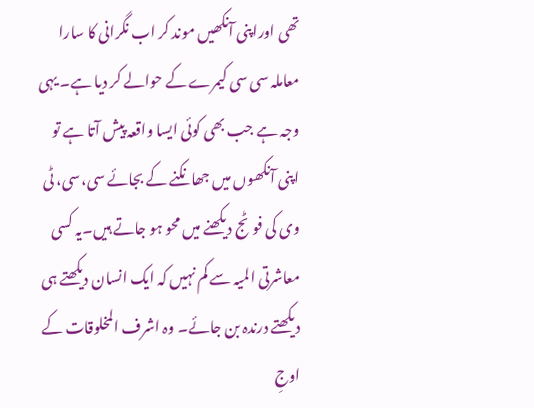تھی اوراپنی آنکھیں موند کر اب نگرانی کا سارا معاملہ سی سی کیمرے کے حوالے کر دیا ہے۔ یہی وجہ ہے جب بھی کوئی ایسا واقعہ پیش آتا ہے تو اپنی آنکھوں میں جھانکنے کے بجائے سی،سی، ٹی وی کی فوٹج دیکھنے میں محو ہو جاتے ہیں۔یہ کسی معاشرتی المیہ سے کم نہیں کہ ایک انسان دیکھتے ہی دیکھتے درندہ بن جائے۔ وہ اشرف المخلوقات کے اوجِ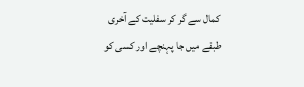کمال سے گر کر سفلیت کے آخری طبقے میں جا پہنچے اور کسی کو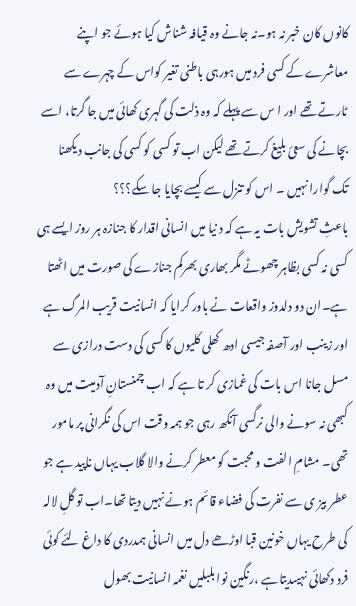کانوں کان خبر نہ ہو۔نہ جانے وہ قیافہ شناش کیا ہوئے جو اپنے معاشرے کے کسی فرد میں ہورہی باطنی تغیر کواس کے چہرے سے ٹارتے تھے اور ا س سے پہلے کہ وہ ذلت کی گہری کھائی میں جا گرتا، اسے بچانے کی سعیٔ بلیغ کرتے تھے لیکن اب تو کسی کو کسی کی جانب دیکھنا تک گوارا نہیں ۔ اس کو تنزل سے کیسے بچایا جا سکے؟؟؟
باعثِ تشویش بات یہ ہے کہ د نیا میں انسانی اقدار کا جنازہ ہر روز ایسے ہی کسی نہ کسی بظاہر چھوٹے مگر بھاری بھرکم جنازے کی صورت میں اٹھتا ہے۔ان دو دلدوز واقعات نے باور کرایا کہ انسانیت قریب المرگ ہے اور زینب اور آصفہ جیسی ادھ کھلی کلیوں کا کسی کی دست درازی سے مسل جانا اس بات کی غمازی کر تا ہے کہ اب چمنستانِ آدمیت میں وہ کبھی نہ سونے والی نرگسی آنکھ رہی جو ہمہ وقت اس کی نگرانی پر مامور تھی۔ مشامِ الفت و محبت کو معطر کرنے والا گلاب یہاں ناپید ہے جو عطر بیز ی سے نفرت کی فضاء قائم ہونے نہیں دیتا تھا۔اب تو گلِ لالہ کی طرح یہاں خونین قبا اوڑھے دل میں انسانی ہمدردی کا داغ لئے کوئی فرد دکھائی نہیںدیتاہے ،رنگین نوا بلبلیں نغمہ انسانیت بھول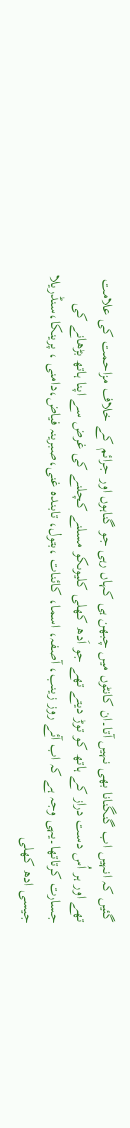گئیں کہ انہیں اب گنگنانا بھی نہیں آتا۔ان کانٹوں میں چبھن ہی کہاں رہی جو گناہوں اور جرائم کے خلاف مزاحمت کی علامت تھے اور ہر اُس دست دراز کے ہاتھ کو توڑ دیتے تھے جو اَدھ کھلی کلیوںکو مسلنے کچلنے کی غرض سے اپنا ہاتھ بڑھانے کی جسارت کرتاتھا۔یہی وجہ ہے کہ اب آئے روز زینب، آصفہ، اسما، کائنات ،بتول، تابندہ غنی،صبرینہ فیاض،دامنی ، پرینکا،سنڈریلا جیسی ادھ کھلی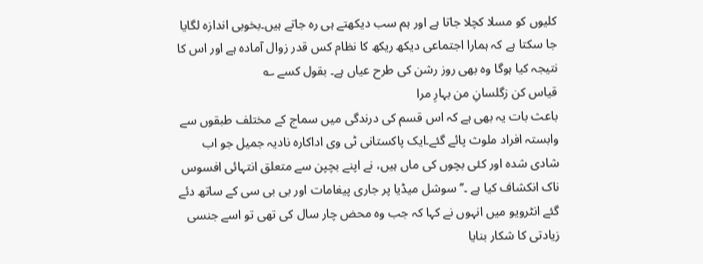کلیوں کو مسلا کچلا جاتا ہے اور ہم سب دیکھتے ہی رہ جاتے ہیں۔بخوبی اندازہ لگایا جا سکتا ہے کہ ہمارا اجتماعی دیکھ ریکھ کا نظام کس قدر زوال آمادہ ہے اور اس کا نتیجہ کیا ہوگا وہ بھی روز رشن کی طرح عیاں ہے۔ بقول کسے ؎
قیاس کن زگلسانِ من بہارِ مرا
باعث بات یہ بھی ہے کہ اس قسم کی درندگی میں سماج کے مختلف طبقوں سے وابستہ افراد ملوث پائے گئے۔ایک پاکستانی ٹی وی اداکارہ نادیہ جمیل جو اب شادی شدہ اور کئی بچوں کی ماں ہیں، نے اپنے بچپن سے متعلق انتہائی افسوس ناک انکشاف کیا ہے ۔’’ سوشل میڈیا پر جاری پیغامات اور بی بی سی کے ساتھ دئے گئے انٹرویو میں انہوں نے کہا کہ جب وہ محض چار سال کی تھی تو اسے جنسی زیادتی کا شکار بنایا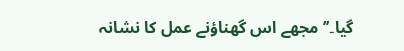گیا۔’’مجھے اس گھناؤنے عمل کا نشانہ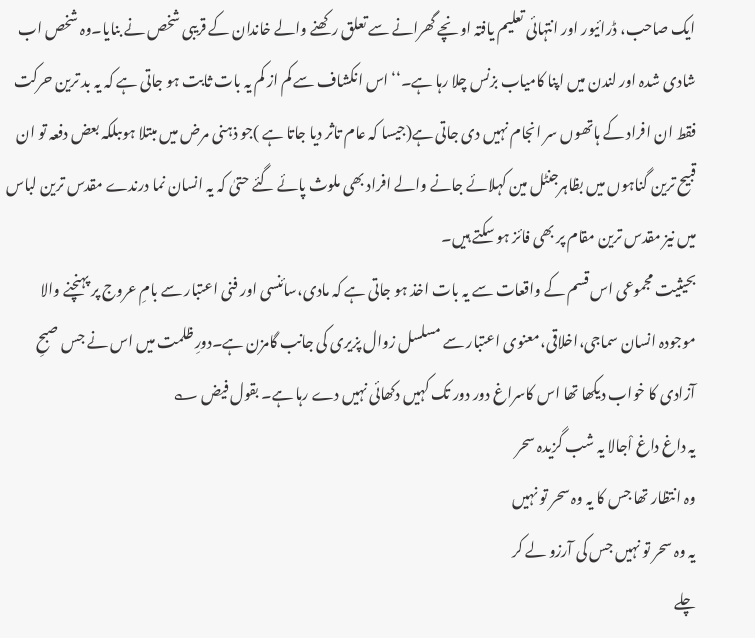ایک صاحب، ڈرائیور اور انتہائی تعلیم یافتہ اونچے گھرانے سے تعلق رکھنے والے خاندان کے قریبی شخص نے بنایا۔وہ شخص اب شادی شدہ اور لندن میں اپنا کامیاب بزنس چلا رہا ہے۔‘‘اس انکشاف سے کم از کم یہ بات ثابت ہو جاتی ہے کہ یہ بد ترین حرکت فقط ان افراد کے ہاتھوں سر انجام نہیں دی جاتی ہے(جیسا کہ عام تاثر دیا جاتا ہے )جو ذہنی مرض میں مبتلا ہوںبلکہ بعض دفعہ تو ان قبیح ترین گناہوں میں بظاہرجنٹل مین کہلائے جانے والے افراد بھی ملوث پائے گئے حتیٰ کہ یہ انسان نما درندے مقدس ترین لباس میں نیز مقدس ترین مقام پر بھی فائز ہو سکتے ہیں۔
بحیثیت مجموعی اس قسم کے واقعات سے یہ بات اخذ ہو جاتی ہے کہ مادی،سائنسی اور فنی اعتبار سے بامِ عروج پر پہنچنے والا موجودہ انسان سماجی،اخلاقی،معنوی اعتبار سے مسلسل زوال پزیری کی جانب گامزن ہے۔دورِ ظلمت میں اس نے جس صبحِ آزادی کا خواب دیکھا تھا اس کاسراغ دور دور تک کہیں دکھائی نہیں دے رہا ہے۔ بقول فیض ؎
یہ داغ داغ اْجالا یہ شب گزیدہ سحر
وہ انتظار تھا جس کا یہ وہ سحر تو نہیں
یہ وہ سحر تو نہیں جس کی آرزو لے کر
چلے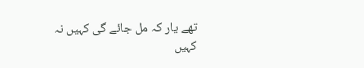تھے یار کہ مل جائے گی کہیں نہ کہیں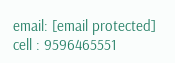email: [email protected]
cell : 9596465551